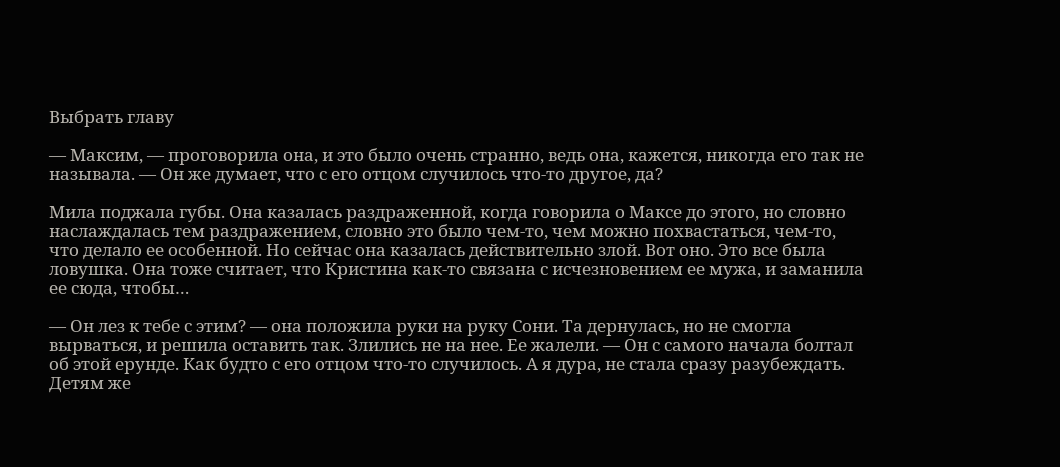Выбрать главу

— Максим, — проговорила она, и это было очень странно, ведь она, кажется, никогда его так не называла. — Он же думает, что с его отцом случилось что-то другое, да?

Мила поджала губы. Она казалась раздраженной, когда говорила о Максе до этого, но словно наслаждалась тем раздражением, словно это было чем-то, чем можно похвастаться, чем-то, что делало ее особенной. Но сейчас она казалась действительно злой. Вот оно. Это все была ловушка. Она тоже считает, что Кристина как-то связана с исчезновением ее мужа, и заманила ее сюда, чтобы…

— Он лез к тебе с этим? — она положила руки на руку Сони. Та дернулась, но не смогла вырваться, и решила оставить так. Злились не на нее. Ее жалели. — Он с самого начала болтал об этой ерунде. Как будто с его отцом что-то случилось. А я дура, не стала сразу разубеждать. Детям же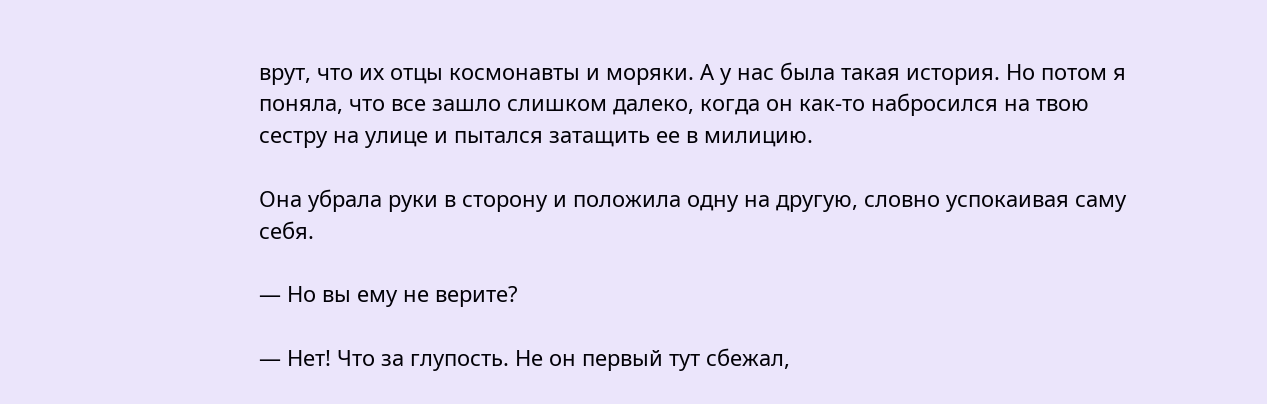врут, что их отцы космонавты и моряки. А у нас была такая история. Но потом я поняла, что все зашло слишком далеко, когда он как-то набросился на твою сестру на улице и пытался затащить ее в милицию.

Она убрала руки в сторону и положила одну на другую, словно успокаивая саму себя.

— Но вы ему не верите?

— Нет! Что за глупость. Не он первый тут сбежал,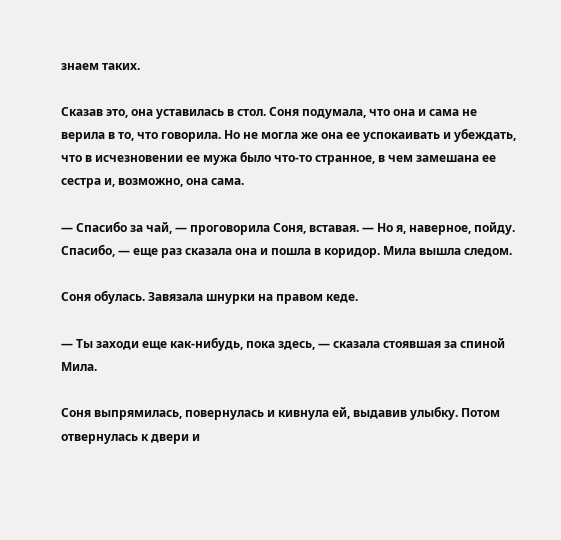знаем таких.

Сказав это, она уставилась в стол. Соня подумала, что она и сама не верила в то, что говорила. Но не могла же она ее успокаивать и убеждать, что в исчезновении ее мужа было что-то странное, в чем замешана ее сестра и, возможно, она сама.

— Спасибо за чай, — проговорила Соня, вставая. — Но я, наверное, пойду. Спасибо, — еще раз сказала она и пошла в коридор. Мила вышла следом.

Соня обулась. Завязала шнурки на правом кеде.

— Ты заходи еще как-нибудь, пока здесь, — сказала стоявшая за спиной Мила.

Соня выпрямилась, повернулась и кивнула ей, выдавив улыбку. Потом отвернулась к двери и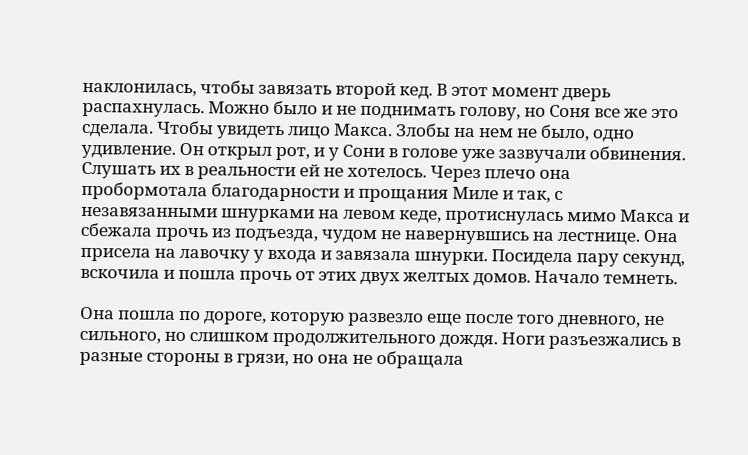наклонилась, чтобы завязать второй кед. В этот момент дверь распахнулась. Можно было и не поднимать голову, но Соня все же это сделала. Чтобы увидеть лицо Макса. Злобы на нем не было, одно удивление. Он открыл рот, и у Сони в голове уже зазвучали обвинения. Слушать их в реальности ей не хотелось. Через плечо она пробормотала благодарности и прощания Миле и так, с незавязанными шнурками на левом кеде, протиснулась мимо Макса и сбежала прочь из подъезда, чудом не навернувшись на лестнице. Она присела на лавочку у входа и завязала шнурки. Посидела пару секунд, вскочила и пошла прочь от этих двух желтых домов. Начало темнеть.

Она пошла по дороге, которую развезло еще после того дневного, не сильного, но слишком продолжительного дождя. Ноги разъезжались в разные стороны в грязи, но она не обращала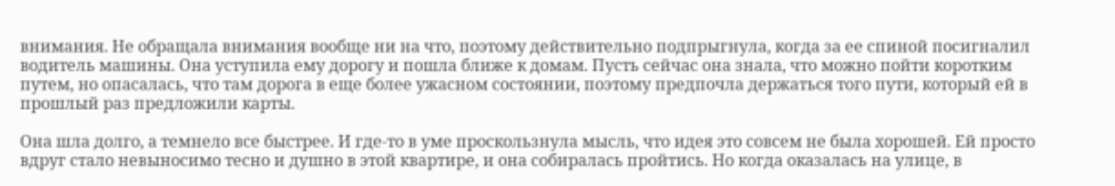внимания. Не обращала внимания вообще ни на что, поэтому действительно подпрыгнула, когда за ее спиной посигналил водитель машины. Она уступила ему дорогу и пошла ближе к домам. Пусть сейчас она знала, что можно пойти коротким путем, но опасалась, что там дорога в еще более ужасном состоянии, поэтому предпочла держаться того пути, который ей в прошлый раз предложили карты.

Она шла долго, а темнело все быстрее. И где-то в уме проскользнула мысль, что идея это совсем не была хорошей. Ей просто вдруг стало невыносимо тесно и душно в этой квартире, и она собиралась пройтись. Но когда оказалась на улице, в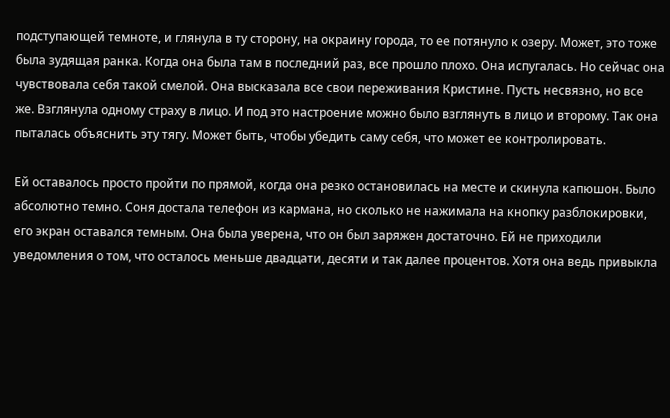подступающей темноте, и глянула в ту сторону, на окраину города, то ее потянуло к озеру. Может, это тоже была зудящая ранка. Когда она была там в последний раз, все прошло плохо. Она испугалась. Но сейчас она чувствовала себя такой смелой. Она высказала все свои переживания Кристине. Пусть несвязно, но все же. Взглянула одному страху в лицо. И под это настроение можно было взглянуть в лицо и второму. Так она пыталась объяснить эту тягу. Может быть, чтобы убедить саму себя, что может ее контролировать.

Ей оставалось просто пройти по прямой, когда она резко остановилась на месте и скинула капюшон. Было абсолютно темно. Соня достала телефон из кармана, но сколько не нажимала на кнопку разблокировки, его экран оставался темным. Она была уверена, что он был заряжен достаточно. Ей не приходили уведомления о том, что осталось меньше двадцати, десяти и так далее процентов. Хотя она ведь привыкла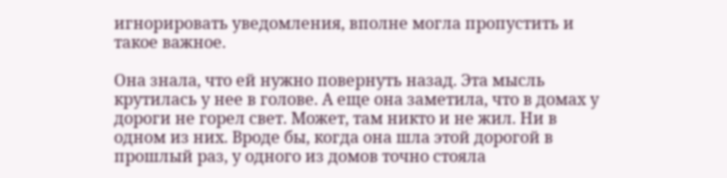игнорировать уведомления, вполне могла пропустить и такое важное.

Она знала, что ей нужно повернуть назад. Эта мысль крутилась у нее в голове. А еще она заметила, что в домах у дороги не горел свет. Может, там никто и не жил. Ни в одном из них. Вроде бы, когда она шла этой дорогой в прошлый раз, у одного из домов точно стояла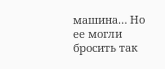машина… Но ее могли бросить так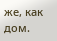же, как дом.